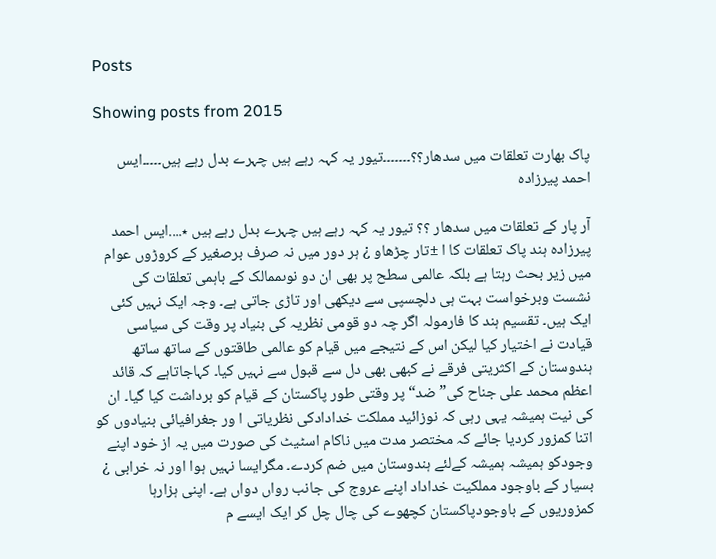Posts

Showing posts from 2015

پاک بھارت تعلقات میں سدھار؟؟۔۔۔۔۔۔۔تیور یہ کہہ رہے ہیں چہرے بدل رہے ہیں۔۔۔۔۔ایس احمد پیرزادہ

آر پار کے تعلقات میں سدھار ؟؟ تیور یہ کہہ رہے ہیں چہرے بدل رہے ہیں ٭....ایس احمد پیرزادہ ہند پاک تعلقات کا ا ±تار چڑھاو ¿ ہر دور میں نہ صرف برصغیر کے کروڑوں عوام میں زیر بحث رہتا ہے بلکہ عالمی سطح پر بھی ان دو نوںممالک کے باہمی تعلقات کی نشست وبرخواست بہت ہی دلچسپی سے دیکھی اور تاڑی جاتی ہے۔ وجہ ایک نہیں کئی ایک ہیں۔ تقسیم ہند کا فارمولہ اگر چہ دو قومی نظریہ کی بنیاد پر وقت کی سیاسی قیادت نے اختیار کیا لیکن اس کے نتیجے میں قیام کو عالمی طاقتوں کے ساتھ ساتھ ہندوستان کے اکثریتی فرقے نے کبھی بھی دل سے قبول سے نہیں کیا۔ کہاجاتاہے کہ قائد اعظم محمد علی جناح کی” ضد“ پر وقتی طور پاکستان کے قیام کو برداشت کیا گیا۔ ان کی نیت ہمیشہ یہی رہی کہ نوزائید مملکت خدادادکی نظریاتی ا ور جغرافیائی بنیادوں کو اتنا کمزور کردیا جائے کہ مختصر مدت میں ناکام اسٹیٹ کی صورت میں یہ از خود اپنے وجودکو ہمیشہ ہمیشہ کےلئے ہندوستان میں ضم کردے۔ مگرایسا نہیں ہوا اور نہ خرابی ¿ بسیار کے باوجود مملکیت خداداد اپنے عروج کی جانب رواں دواں ہے۔ اپنی ہزارہا کمزوریوں کے باوجودپاکستان کچھوے کی چال چل کر ایک ایسے م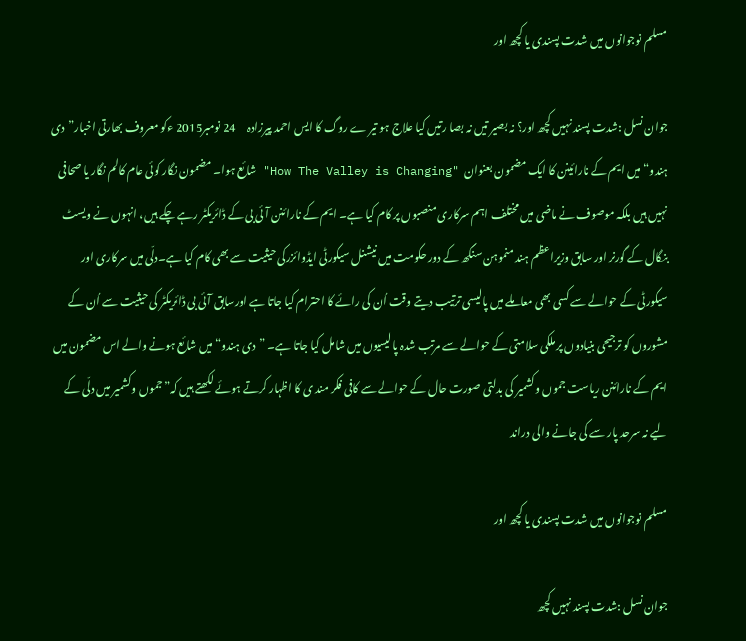مسلم نوجوانوں میں شدت پسندی یا کچھ اور

جوان نسل :شدت پسند نہیں کچھ اور؟ نہ بصیر تیں نہ بصا رتیں کیا علاج ہو تیر ے روگ کا ایس احمد پیرزادہ     24 نومبر2015 ءکو معروف بھارتی اخبار”دی ہندو“ میں ایم کے نارائینن کا ایک مضمون بعنوان  "How The Valley is Changing" شائع ہوا۔ مضمون نگار کوئی عام کالم نگار یا صحافی نہیں ہیں بلکہ موصوف نے ماضی میں مختلف اہم سرکاری منصبوں پر کام کیا ہے۔ ایم کے نارائنن آئی بی کے ڈائریکٹر رہے چکے ہیں، انہوں نے ویسٹ بنگال کے گورنر اور سابق وزیراعظم ہند منموہن سنگھ کے دور حکومت میں نیشنل سیکورٹی ایڈوائزرکی حیثیت سے بھی کام کیا ہے۔دلّی میں سرکاری اور سیکورٹی کے حوالے سے کسی بھی معاملے میں پالیسی ترتیب دیتے وقت اُن کی رائے کا احترام کیا جاتا ہے اورسابق آئی بی ڈائریکٹر کی حیثیت سے اُن کے مشوروں کو ترجیحی بنیادوں پر ملکی سلامتی کے حوالے سے مرتب شدہ پالیسیوں میں شامل کیا جاتا ہے۔ ”دی ہندو“ میں شائع ہونے والے اس مضمون میں ایم کے نارائنن ریاست جموں وکشمیر کی بدلتی صورت حال کے حوالے سے کافی فکر مند ی کا اظہار کرتے ہوئے لکھتے ہیں کہ”جموں وکشمیر میں دلّی کے لیے نہ سرحد پار سے کی جانے والی دراند

مسلم نوجوانوں میں شدت پسندی یا کچھ اور

جوان نسل :شدت پسند نہیں کچھ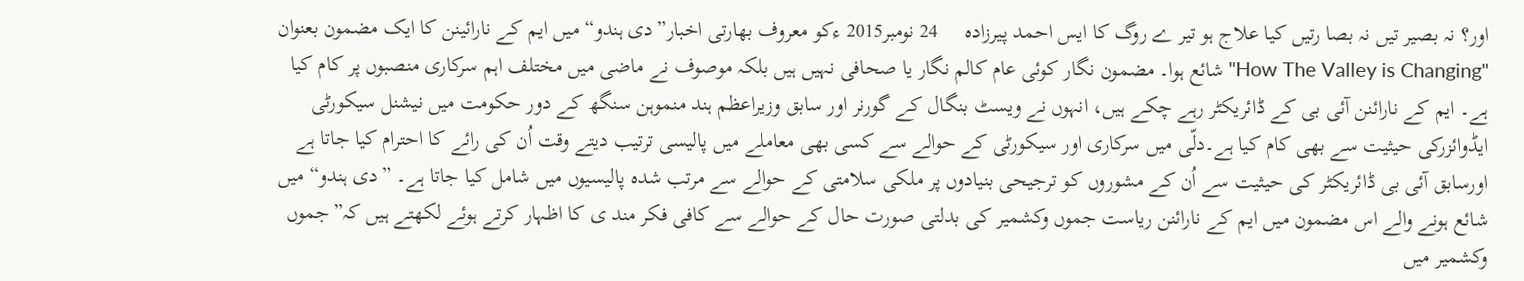اور؟ نہ بصیر تیں نہ بصا رتیں کیا علاج ہو تیر ے روگ کا ایس احمد پیرزادہ     24 نومبر2015 ءکو معروف بھارتی اخبار”دی ہندو“ میں ایم کے نارائینن کا ایک مضمون بعنوان  "How The Valley is Changing" شائع ہوا۔ مضمون نگار کوئی عام کالم نگار یا صحافی نہیں ہیں بلکہ موصوف نے ماضی میں مختلف اہم سرکاری منصبوں پر کام کیا ہے۔ ایم کے نارائنن آئی بی کے ڈائریکٹر رہے چکے ہیں، انہوں نے ویسٹ بنگال کے گورنر اور سابق وزیراعظم ہند منموہن سنگھ کے دور حکومت میں نیشنل سیکورٹی ایڈوائزرکی حیثیت سے بھی کام کیا ہے۔دلّی میں سرکاری اور سیکورٹی کے حوالے سے کسی بھی معاملے میں پالیسی ترتیب دیتے وقت اُن کی رائے کا احترام کیا جاتا ہے اورسابق آئی بی ڈائریکٹر کی حیثیت سے اُن کے مشوروں کو ترجیحی بنیادوں پر ملکی سلامتی کے حوالے سے مرتب شدہ پالیسیوں میں شامل کیا جاتا ہے۔ ”دی ہندو“ میں شائع ہونے والے اس مضمون میں ایم کے نارائنن ریاست جموں وکشمیر کی بدلتی صورت حال کے حوالے سے کافی فکر مند ی کا اظہار کرتے ہوئے لکھتے ہیں کہ”جموں وکشمیر میں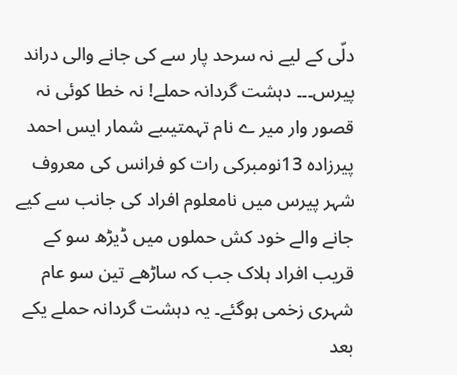دلّی کے لیے نہ سرحد پار سے کی جانے والی دراند
پیرس۔۔۔ دہشت گردانہ حملے! نہ خطا کوئی نہ قصور وار میر ے نام تہمتیںبے شمار ایس احمد پیرزادہ 13نومبرکی رات کو فرانس کی معروف شہر پیرس میں نامعلوم افراد کی جانب سے کیے جانے والے خود کش حملوں میں ڈیڑھ سو کے قریب افراد ہلاک جب کہ ساڑھے تین سو عام شہری زخمی ہوگئے۔ یہ دہشت گردانہ حملے یکے بعد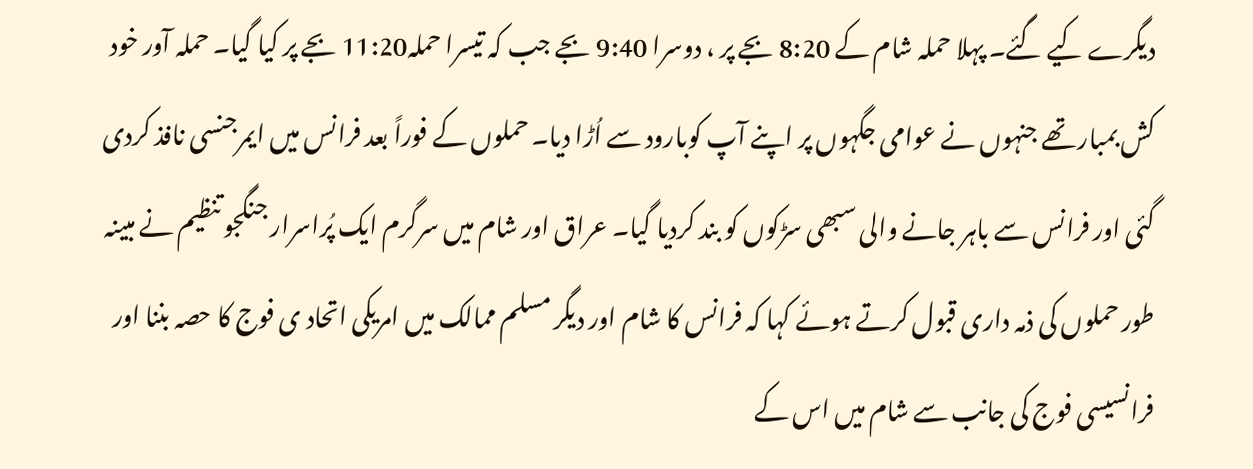دیگرے کیے گئے۔ پہلا حملہ شام کے 8:20 بجے پر ، دوسرا 9:40 بجے جب کہ تیسرا حملہ11:20 بجے پر کیا گیا۔ حملہ آور خود کش بمبار تھے جنہوں نے عوامی جگہوں پر اپنے آپ کوبارود سے اُڑا دیا۔ حملوں کے فوراً بعد فرانس میں ایمرجنسی نافذ کردی گئی اور فرانس سے باہر جانے والی سبھی سڑکوں کو بند کردیا گیا۔ عراق اور شام میں سرگرم ایک پُراسرار جنگجو تنظیم نے مبینہ طور حملوں کی ذمہ داری قبول کرتے ہوئے کہا کہ فرانس کا شام اور دیگر مسلم ممالک میں امریکی اتحاد ی فوج کا حصہ بننا اور فرانسیسی فوج کی جانب سے شام میں اس کے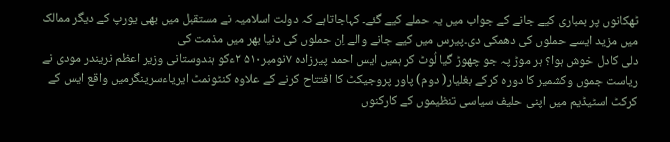ٹھکانوں پر بمباری کیے جانے کے جواب میں یہ حملے کیے گئے۔ کہاجاتاہے کہ دولت اسلامیہ نے مستقبل میں بھی یورپ کے دیگر ممالک میں مزید ایسے حملوں کی دھمکی دی۔پیرس میں کیے جانے والے اِن حملوں کی دنیا بھر میں مذمت کی
دلی کادل خوش ہوا؟ ہر موڑ پہ جو چھوڑ گیا لُوٹ کر ہمیں ایس احمد پیرزادہ ۷نومبر۵۱۰ ۲ءکو ہندوستانی وزیر اعظم نریندر مودی نے ریاست جموں وکشمیر کا دورہ کرکے بغلیار( دوم) پاور پروجیکٹ کا افتتاح کرنے کے علاوہ کنٹونمٹ ایریاءسرینگرمیں واقع ایس کے کرکٹ اسٹیڈیم میں اپنی حلیف سیاسی تنظیموں کے کارکنوں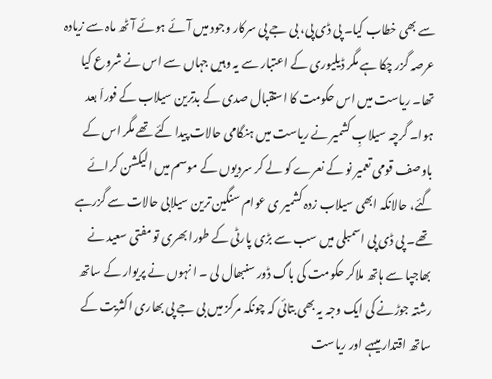سے بھی خطاب کیا۔ پی ڈی پی، بی جے پی سرکار وجود میں آئے ہوئے آٹھ ماہ سے زیادہ عرصہ گزر چکا ہے مگر ڈیلیوری کے اعتبار سے یہ وہیں جہاں سے اس نے شروع کیا تھا۔ ریاست میں اس حکومت کا استقبال صدی کے بدترین سیلاب کے فوراّ بعد ہوا۔ گرچہ سیلابِ کشمیر نے ریاست میں ہنگامی حالات پیدا کئے تھے مگر اس کے باوصف قومی تعمیر نو کے نعرے کو لے کر سردیوں کے موسم میں الیکشن کرائے گئے، حالانکہ ابھی سیلاب زدہ کشمیر ی عوام سنگین ترین سیلابی حالات سے گزرہے تھے۔ پی ڈی پی اسمبلی میں سب سے بڑی پارٹی کے طورا بھری تو مفتی سعید نے بھاجپا سے ہاتھ ملاکر حکومت کی باگ ڈور سنبھال لی ۔ ا نہوں نے پریوار کے ساتھ رشتہ جوڑنے کی ایک وجہ یہ بھی بتائی کہ چونکہ مرکز میں بی جے پی بھاری اکثریت کے ساتھ اقتدار میںہے اور ریاست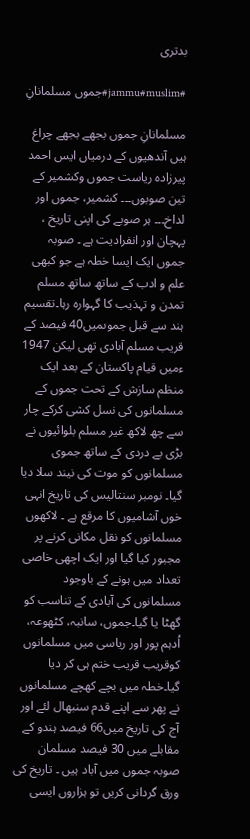بدتری

#jammu#muslim#جموں مسلمانانِ

مسلمانانِ جموں بجھے بجھے چراغ ہیں آندھیوں کے درمیاں ایس احمد پیرزادہ ریاست جموں وکشمیر کے تین صوبوں۔۔۔ کشمیر، جموں اور لداخ۔۔۔ ہر صوبے کی اپنی تاریخ ، پہچان اور انفرادیت ہے ۔ صوبہ جموں ایک ایسا خطہ ہے جو کبھی علم و ادب کے ساتھ ساتھ مسلم تمدن و تہذیب کا گہوارہ رہا۔تقسیم ہند سے قبل جموںمیں40 فیصد کے قریب مسلم آبادی تھی لیکن 1947 ءمیں قیام پاکستان کے بعد ایک منظم سازش کے تحت جموں کے مسلمانوں کی نسل کشی کرکے چار سے چھ لاکھ غیر مسلم بلوائیوں نے بڑی بے دردی کے ساتھ جموی مسلمانوں کو موت کی نیند سلا دیا گیا۔ نومبر سنتالیس کی تاریخ انہی خوں آشامیوں کا مرقع ہے ۔ لاکھوں مسلمانوں کو نقل مکانی کرنے پر مجبور کیا گیا اور ایک اچھی خاصی تعداد میں ہونے کے باوجود مسلمانوں کی آبادی کے تناسب کو گھٹا یا گیا۔جموں، سانبہ، کٹھوعہ، اُدہم پور اور ریاسی میں مسلمانوں کوقریب قریب ختم ہی کر دیا گیا۔خطہ میں بچے کھچے مسلمانوں نے پھر سے اپنے قدم سنبھال لئے اور آج کی تاریخ میں66 فیصد ہندو کے مقابلے میں 30 فیصد مسلمان صوبہ جموں میں آباد ہیں ۔ تاریخ کی ورق گردانی کریں تو ہزاروں ایسی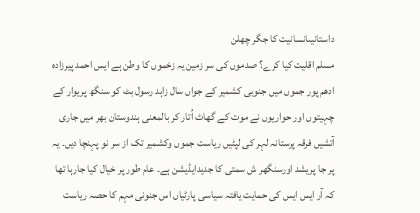داستانیںانسانیت کا جگر چھلن
مسلم اقلیت کیا کرے؟ صدموں کی سر زمین یہ زخموں کا وطن ہے ایس احمد پیرزادہ  ادھم پور جموں میں جنوبی کشمیر کے جواں سال زاہد رسول بٹ کو سنگھ پریوار کے چہیتوں اور حواریوں نے موت کے گھاٹ اُتار کر بالمعنی ہندوستان بھر میں جاری آتشیں فرقہ پرستانہ لہر کی لپٹیں ریاست جموں وکشمیر تک از سر نو پہنچا دیں۔ یہ پر جا پریشد اورسنگھر ش سمتی کا جدیدایڈیشن ہے۔ عام طور پر خیال کیا جارہا تھا کہ آر ایس ایس کی حمایت یافتہ سیاسی پارٹیاں اس جنونی مہم کا حصہ ریاست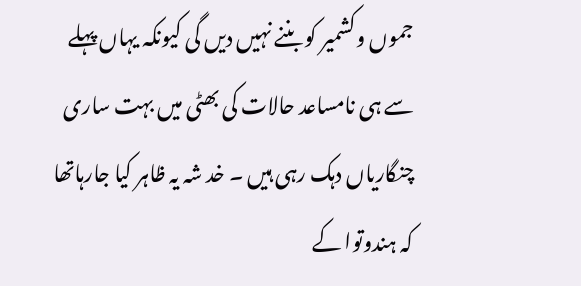جموں وکشمیر کو بننے نہیں دیں گی کیونکہ یہاں پہلے سے ہی نامساعد حالات کی بھٹی میں بہت ساری چنگاریاں دہک رہی ہیں ۔ خد شہ یہ ظاہر کیا جارہاتھا کہ ہندوتوا کے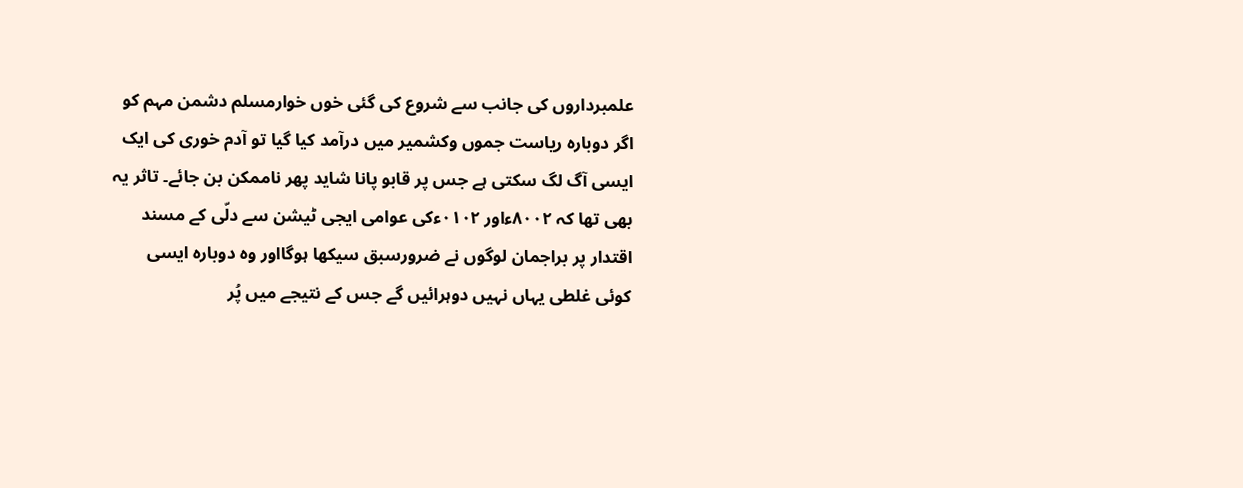علمبرداروں کی جانب سے شروع کی گئی خوں خوارمسلم دشمن مہم کو اگر دوبارہ ریاست جموں وکشمیر میں درآمد کیا گیا تو آدم خوری کی ایک ایسی آگ لگ سکتی ہے جس پر قابو پانا شاید پھر ناممکن بن جائے۔ تاثر یہ بھی تھا کہ ۸۰۰۲ءاور ۰۱۰۲ءکی عوامی ایجی ٹیشن سے دلّی کے مسند اقتدار پر براجمان لوگوں نے ضرورسبق سیکھا ہوگااور وہ دوبارہ ایسی کوئی غلطی یہاں نہیں دوہرائیں گے جس کے نتیجے میں پُر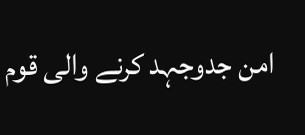امن جدوجہد کرنے والی قوم